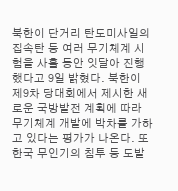북한이 단거리 탄도미사일의 집속탄 등 여러 무기체계 시험을 사흘 동안 잇달아 진행했다고 9일 밝혔다. 북한이 제9차 당대회에서 제시한 새로운 국방발전 계획에 따라 무기체계 개발에 박차를 가하고 있다는 평가가 나온다. 또 한국 무인기의 침투 등 도발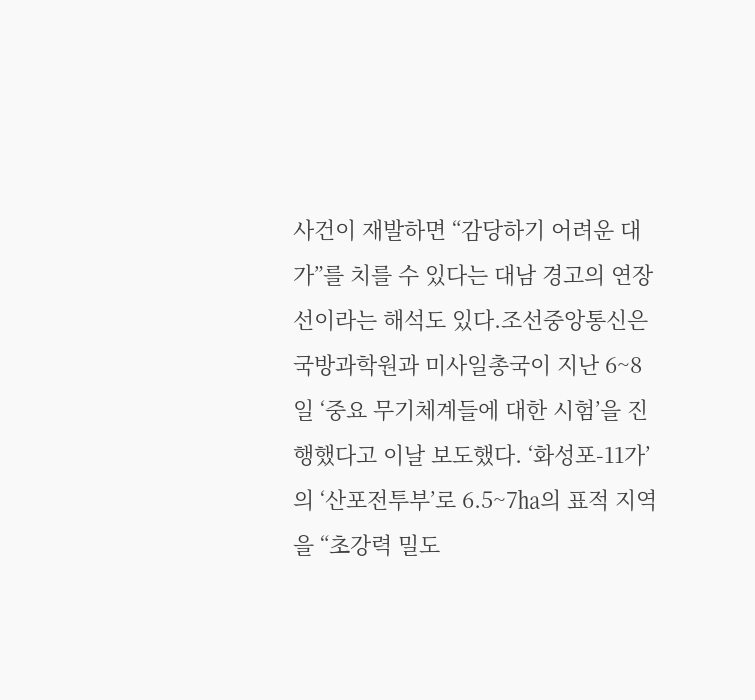사건이 재발하면 “감당하기 어려운 대가”를 치를 수 있다는 대남 경고의 연장선이라는 해석도 있다.조선중앙통신은 국방과학원과 미사일총국이 지난 6~8일 ‘중요 무기체계들에 대한 시험’을 진행했다고 이날 보도했다. ‘화성포-11가’의 ‘산포전투부’로 6.5~7㏊의 표적 지역을 “초강력 밀도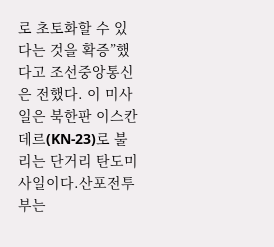로 초토화할 수 있다는 것을 확증”했다고 조선중앙통신은 전했다. 이 미사일은 북한판 이스칸데르(KN-23)로 불리는 단거리 탄도미사일이다.산포전투부는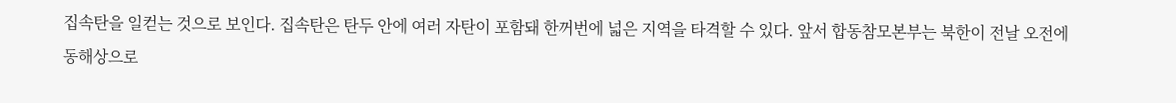집속탄을 일컫는 것으로 보인다. 집속탄은 탄두 안에 여러 자탄이 포함돼 한꺼번에 넓은 지역을 타격할 수 있다. 앞서 합동참모본부는 북한이 전날 오전에 동해상으로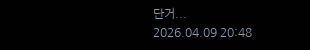단거...
2026.04.09 20:48